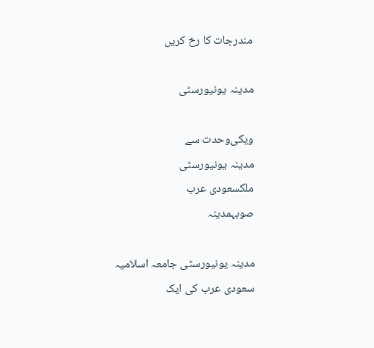مندرجات کا رخ کریں

مدینہ یونیورسٹی

ویکی‌وحدت سے
مدینہ یونیورسٹی
ملکسعودی عرب
صوبہمدینہ

مدینہ یونیورسٹی جامعہ اسلامیہ سعودی عرب کی ایک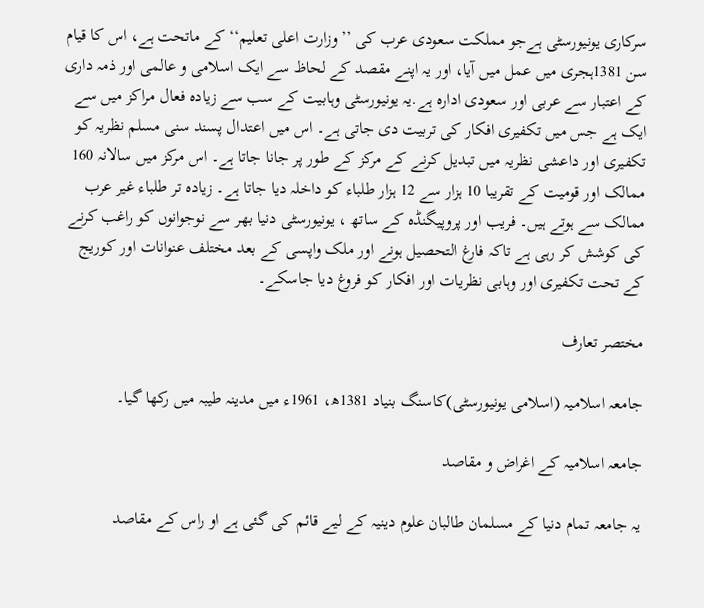سرکاری یونیورسٹی ہےجو مملکت سعودی عرب کی ’’ وزارت اعلی تعلیم‘‘ کے ماتحت ہے، اس کا قیام سن 1381ہجری میں عمل میں آیا، اور یہ اپنے مقصد کے لحاظ سے ایک اسلامی و عالمی اور ذمہ داری کے اعتبار سے عربی اور سعودی ادارہ ہے.یہ یونیورسٹی وہابیت کے سب سے زیادہ فعال مراکز میں سے ایک ہے جس میں تکفیری افکار کی تربیت دی جاتی ہے۔ اس میں اعتدال پسند سنی مسلم نظریہ کو تکفیری اور داعشی نظریہ میں تبدیل کرنے کے مرکز کے طور پر جانا جاتا ہے۔ اس مرکز میں سالانہ 160 ممالک اور قومیت کے تقریبا 10 ہزار سے 12 ہزار طلباء کو داخلہ دیا جاتا ہے۔ زیادہ تر طلباء غیر عرب ممالک سے ہوتے ہیں۔ فریب اور پروپیگنڈہ کے ساتھ ، یونیورسٹی دنیا بھر سے نوجوانوں کو راغب کرنے کی کوشش کر رہی ہے تاکہ فارغ التحصیل ہونے اور ملک واپسی کے بعد مختلف عنوانات اور کوریج کے تحت تکفیری اور وہابی نظریات اور افکار کو فروغ دیا جاسکے۔

مختصر تعارف

جامعہ اسلامیہ (اسلامی یونیورسٹی)کاسنگ بنیاد 1381ھ، 1961ء میں مدینہ طیبہ میں رکھا گیا۔

جامعہ اسلامیہ کے اغراض و مقاصد

یہ جامعہ تمام دنیا کے مسلمان طالبان علوم دینیہ کے لیے قائم کی گئی ہے او راس کے مقاصد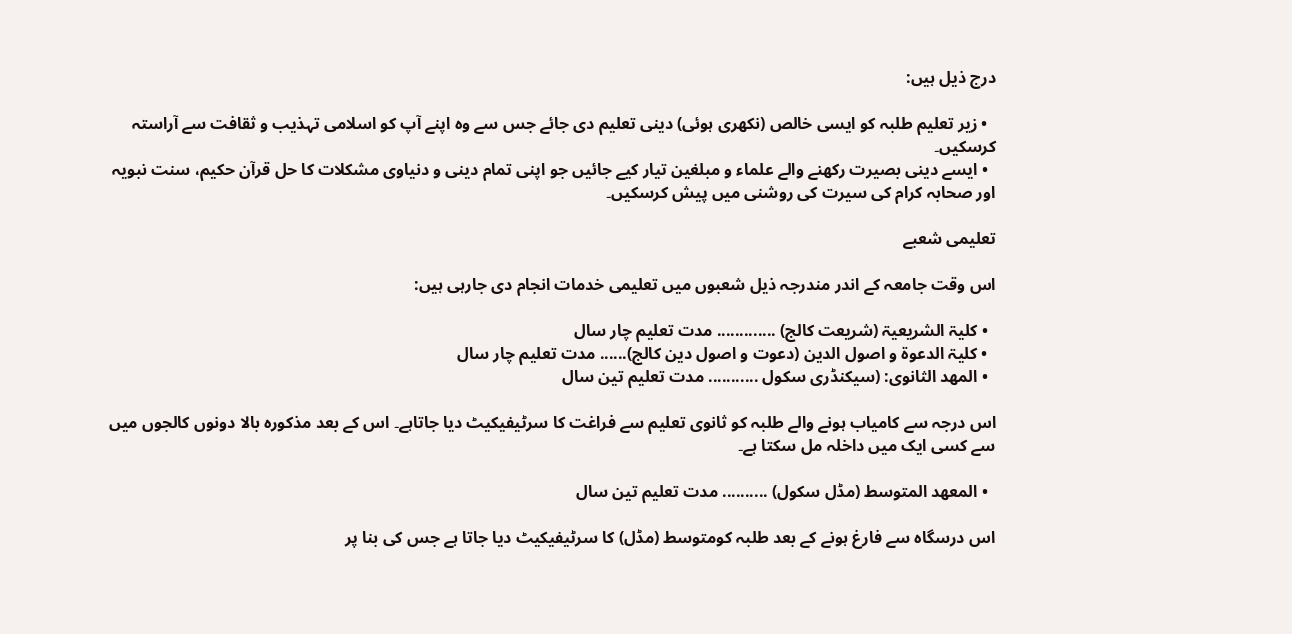درج ذیل ہیں:

  • زیر تعلیم طلبہ کو ایسی خالص (نکھری ہوئی) دینی تعلیم دی جائے جس سے وہ اپنے آپ کو اسلامی تہذیب و ثقافت سے آراستہ کرسکیں۔
  • ایسے دینی بصیرت رکھنے والے علماء و مبلغین تیار کیے جائیں جو اپنی تمام دینی و دنیاوی مشکلات کا حل قرآن حکیم، سنت نبویہ اور صحابہ کرام کی سیرت کی روشنی میں پیش کرسکیں۔

تعلیمی شعبے

اس وقت جامعہ کے اندر مندرجہ ذیل شعبوں میں تعلیمی خدمات انجام دی جارہی ہیں:

  • کلیۃ الشریعیۃ (شریعت کالج) ............. مدت تعلیم چار سال
  • کلیۃ الدعوۃ و اصول الدین (دعوت و اصول دین کالج)...... مدت تعلیم چار سال
  • المھد الثانوی: (سیکنڈری سکول ........... مدت تعلیم تین سال

اس درجہ سے کامیاب ہونے والے طلبہ کو ثانوی تعلیم سے فراغت کا سرٹیفیکیٹ دیا جاتاہے۔ اس کے بعد مذکورہ بالا دونوں کالجوں میں سے کسی ایک میں داخلہ مل سکتا ہے۔

  • المعھد المتوسط (مڈل سکول) .......... مدت تعلیم تین سال

اس درسگاہ سے فارغ ہونے کے بعد طلبہ کومتوسط (مڈل) کا سرٹیفیکیٹ دیا جاتا ہے جس کی بنا پر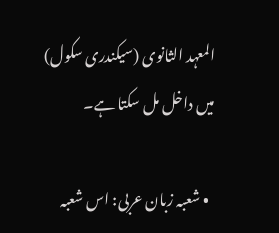المعہد الثانوی (سیکندری سکول) میں داخل مل سکتا ہے۔

  • شعبہ زبان عربی: اس شعبہ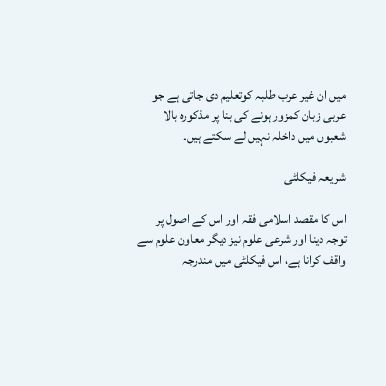میں ان غیر عرب طلبہ کوتعلیم دی جاتی ہے جو عربی زبان کمزور ہونے کی بنا پر مذکورہ بالا شعبوں میں داخلہ نہیں لے سکتے ہیں۔

شریعہ فیکلٹی

اس کا مقصد اسلامی فقہ اور اس کے اصول پر توجہ دینا اور شرعی علوم نیز دیگر معاون علوم سے واقف کرانا ہے، اس فیکلٹی میں مندرجہ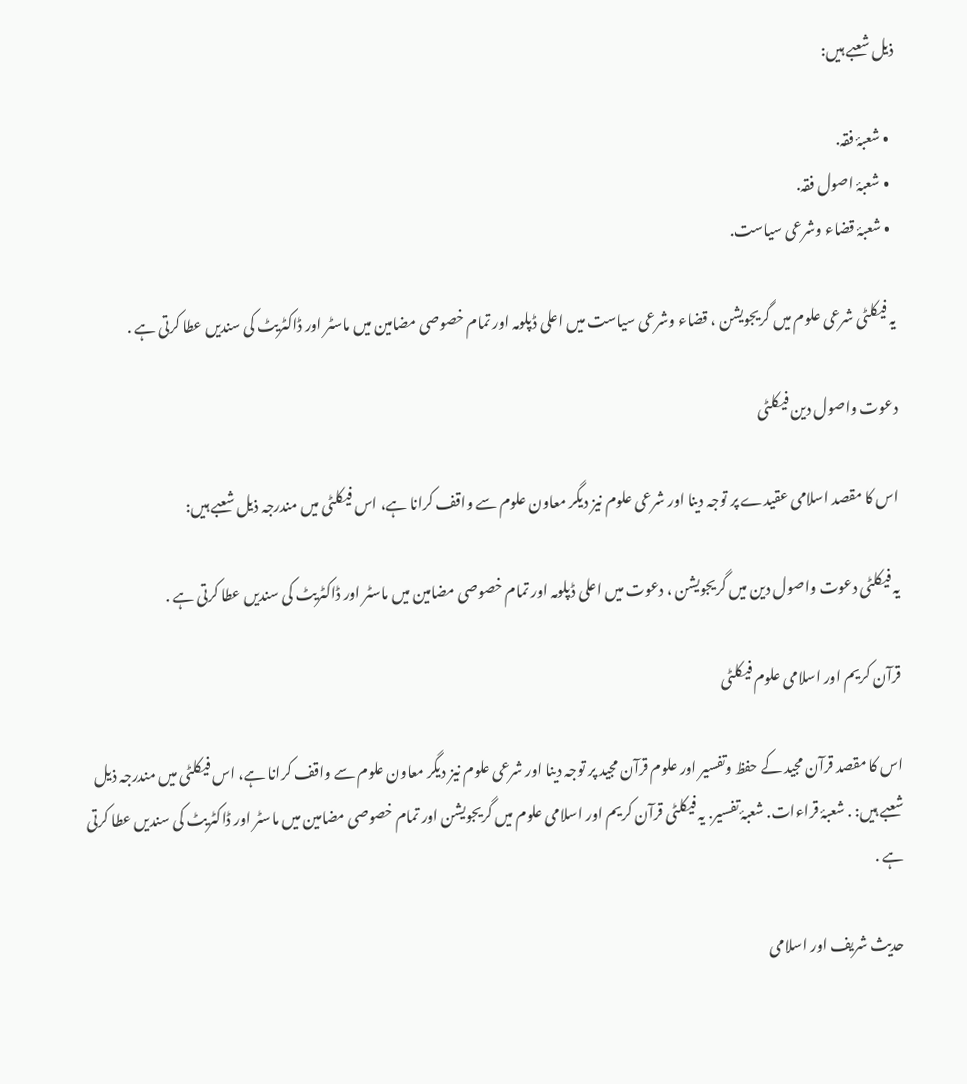ذیل شعبے ہیں:

  • شعبۂ فقہ.
  • شعبۂ اصول فقہ.
  • شعبۂ قضاء وشرعی سیاست.

یہ فیکلٹی شرعی علوم میں گریجویشن ، قضاء وشرعی سیاست ميں اعلى ڈپلومہ اور تمام خصوصی مضامین میں ماسٹر اور ڈاکٹریٹ کی سندیں عطا کرتی ہے .

دعوت واصول دین فیکلٹی

اس کا مقصد اسلامی عقیدے پر توجہ دینا اور شرعی علوم نیز دیگر معاون علوم سے واقف کرانا ہے، اس فیکلٹی میں مندرجہ ذیل شعبے ہیں:

یہ فیکلٹی دعوت واصول دین میں گریجویشن ، دعوت ميں اعلى ڈپلومہ اور تمام خصوصی مضامین میں ماسٹر اور ڈاکٹریٹ کی سندیں عطا کرتی ہے .

قرآن کریم اور اسلامی علوم فیکلٹی

اس کا مقصد قرآن مجید کے حفظ وتفسیر اور علوم قرآن مجید پر توجہ دینا اور شرعی علوم نیز دیگر معاون علوم سے واقف کرانا ہے، اس فیکلٹی میں مندرجہ ذیل شعبے ہیں: . شعبۂ قراءات. شعبۂ تفسیر. یہ فیکلٹی قرآن کریم اور اسلامی علوم میں گریجویشن اور تمام خصوصی مضامین میں ماسٹر اور ڈاکٹریٹ کی سندیں عطا کرتی ہے .

حدیث شریف اور اسلامی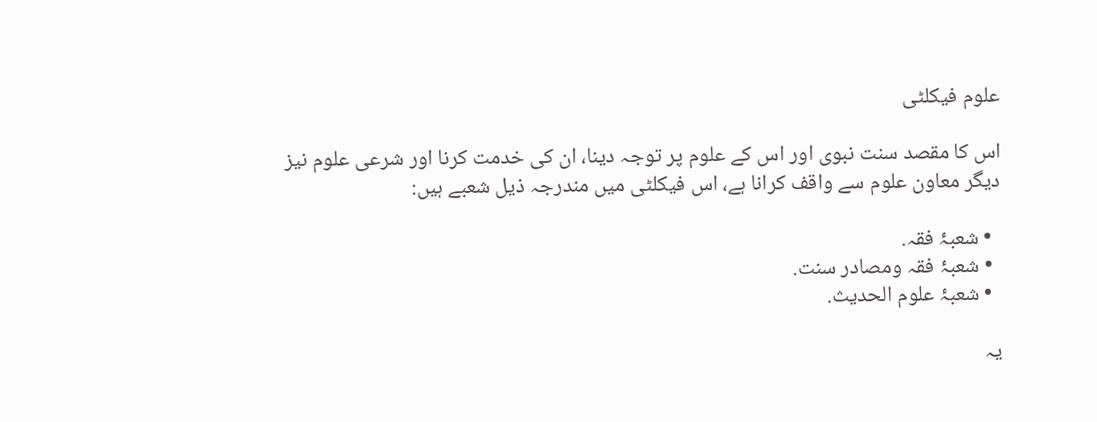علوم فیکلٹی

اس کا مقصد سنت نبوی اور اس کے علوم پر توجہ دینا، ان کی خدمت کرنا اور شرعی علوم نیز دیگر معاون علوم سے واقف کرانا ہے، اس فیکلٹی میں مندرجہ ذیل شعبے ہیں:

  • شعبۂ فقہ.
  • شعبۂ فقہ ومصادر سنت.
  • شعبۂ علوم الحدیث.

یہ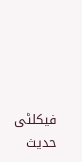فیکلٹی حدیث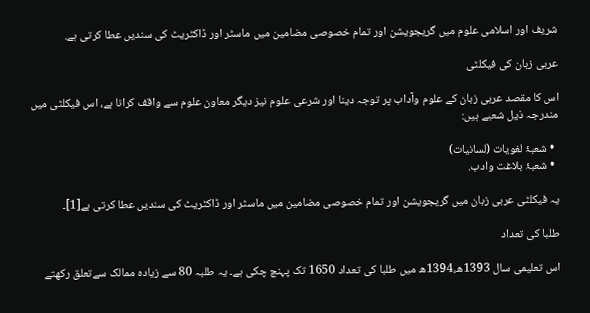شریف اور اسلامی علوم میں گریجویشن اور تمام خصوصی مضامین میں ماسٹر اور ڈاکٹریٹ کی سندیں عطا کرتی ہے.

عربی زبان كی فیکلٹی

اس کا مقصد عربی زبان کے علوم وآداب پر توجہ دینا اور شرعی علوم نیز دیگر معاون علوم سے واقف کرانا ہے، اس فیکلٹی میں مندرجہ ذیل شعبے ہیں:

  • شعبۂ لغویات (لسانیات)
  • شعبۂ بلاغت وادب.

یہ فیکلٹی عربی زبان میں گریجویشن اور تمام خصوصی مضامین میں ماسٹر اور ڈاکٹریٹ کی سندیں عطا کرتی ہے[1]۔

طلبا کی تعداد

اس تعلیمی سال 1393ھ،1394ھ میں طلبا کی تعداد 1650 تک پہنچ چکی ہے۔ یہ طلبہ 80 سے زیادہ ممالک سےتعلق رکھتے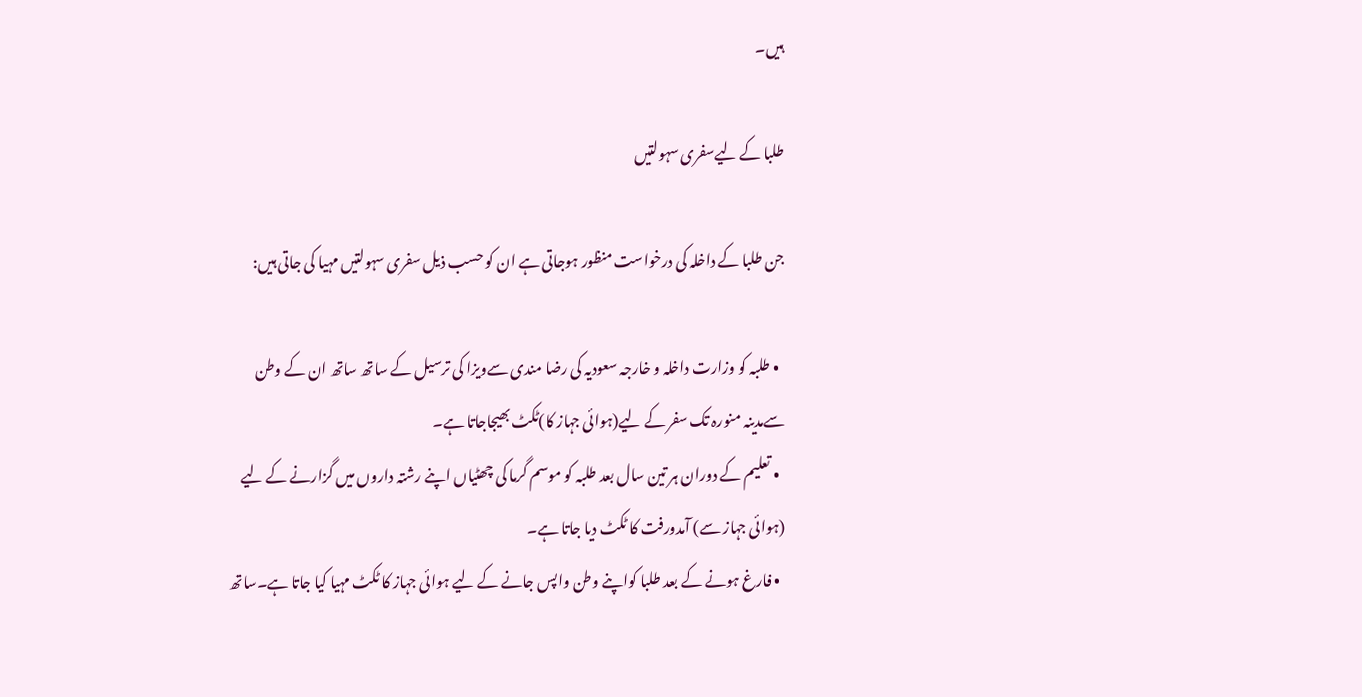ہیں۔

طلبا کے لیےسفری سہولتیں

جن طلبا کے داخلہ کی درخواست منظور ہوجاتی ہے ان کو حسب ذیل سفری سہولتیں مہیا کی جاتی ہیں:

  • طلبہ کو وزارت داخلہ و خارجہ سعودیہ کی رضا مندی سےویزا کی ترسیل کے ساتھ ساتھ ان کے وطن سےمدینہ منورہ تک سفر کے لیے(ہوائی جہاز کا)ٹکٹ بھیجاجاتا ہے۔
  • تعلیم کے دوران ہر تین سال بعد طلبہ کو موسم گرما کی چھٹیاں اپنے رشتہ داروں میں گزارنے کے لیے (ہوائی جہاز سے) آمدورفت کا ٹکٹ دیا جاتا ہے۔
  • فارغ ہونے کے بعد طلبا کواپنے وطن واپس جانے کے لیے ہوائی جہاز کا ٹکٹ مہیا کیا جاتا ہے۔ساتھ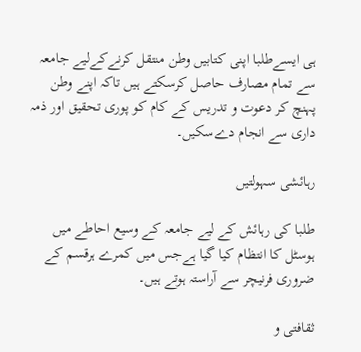ہی ایسےطلبا اپنی کتابیں وطن منتقل کرنےکےلیے جامعہ سے تمام مصارف حاصل کرسکتے ہیں تاکہ اپنے وطن پہنچ کر دعوت و تدریس کے کام کو پوری تحقیق اور ذمہ داری سے انجام دےسکیں۔

رہائشی سہولتیں

طلبا کی رہائش کے لیے جامعہ کے وسیع احاطے میں ہوسٹل کا انتظام کیا گیا ہےجس میں کمرے ہرقسم کے ضروری فرنیچر سے آراستہ ہوتے ہیں۔

ثقافتی و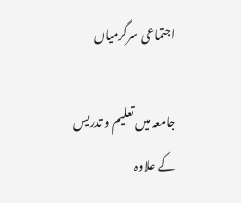اجتماعی سرگرمیاں

جامعہ میں تعلیم و تدریس کے علاوہ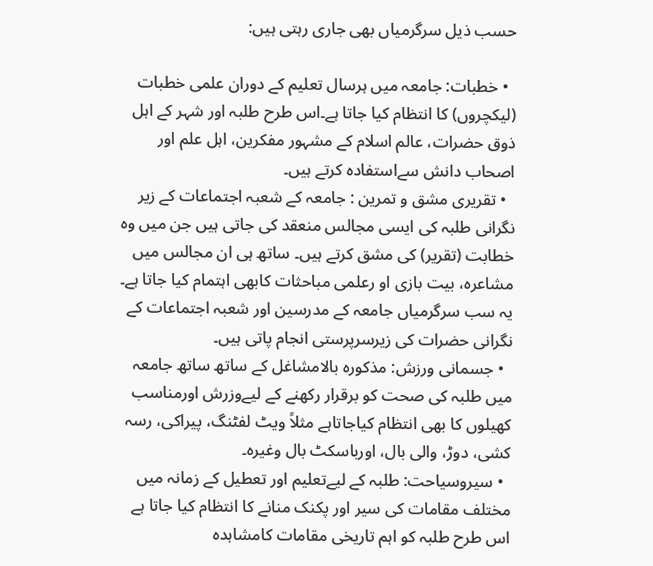حسب ذیل سرگرمیاں بھی جاری رہتی ہیں:

  • خطبات: جامعہ میں ہرسال تعلیم کے دوران علمی خطبات (لیکچروں) کا انتظام کیا جاتا ہے۔اس طرح طلبہ اور شہر کے اہل ذوق حضرات، عالم اسلام کے مشہور مفکرین، اہل علم اور اصحاب دانش سےاستفادہ کرتے ہیں۔
  • تقریری مشق و تمرین : جامعہ کے شعبہ اجتماعات کے زیر نگرانی طلبہ کی ایسی مجالس منعقد کی جاتی ہیں جن میں وہ خطابت (تقریر) کی مشق کرتے ہیں۔ ساتھ ہی ان مجالس میں مشاعرہ، بیت بازی او رعلمی مباحثات کابھی اہتمام کیا جاتا ہے۔ یہ سب سرگرمیاں جامعہ کے مدرسین اور شعبہ اجتماعات کے نگرانی حضرات کی زیرسرپرستی انجام پاتی ہیں۔
  • جسمانی ورزش: مذکورہ بالامشاغل کے ساتھ ساتھ جامعہ میں طلبہ کی صحت کو برقرار رکھنے کے لیےوزرش اورمناسب کھیلوں کا بھی انتظام کیاجاتاہے مثلاً ویٹ لفٹنگ، پیراکی، رسہ کشی، دوڑ، والی بال، اورباسکٹ بال وغیرہ۔
  • سیروسیاحت: طلبہ کے لیےتعلیم اور تعطیل کے زمانہ میں مختلف مقامات کی سیر اور پکنک منانے کا انتظام کیا جاتا ہے اس طرح طلبہ کو اہم تاریخی مقامات کامشاہدہ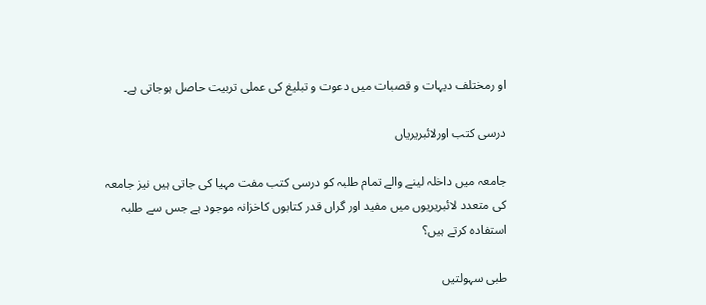او رمختلف دیہات و قصبات میں دعوت و تبلیغ کی عملی تربیت حاصل ہوجاتی ہے۔

درسی کتب اورلائبریریاں

جامعہ میں داخلہ لینے والے تمام طلبہ کو درسی کتب مفت مہیا کی جاتی ہیں نیز جامعہ کی متعدد لائبریریوں میں مفید اور گراں قدر کتابوں کاخزانہ موجود ہے جس سے طلبہ استفادہ کرتے ہیں؟

طبی سہولتیں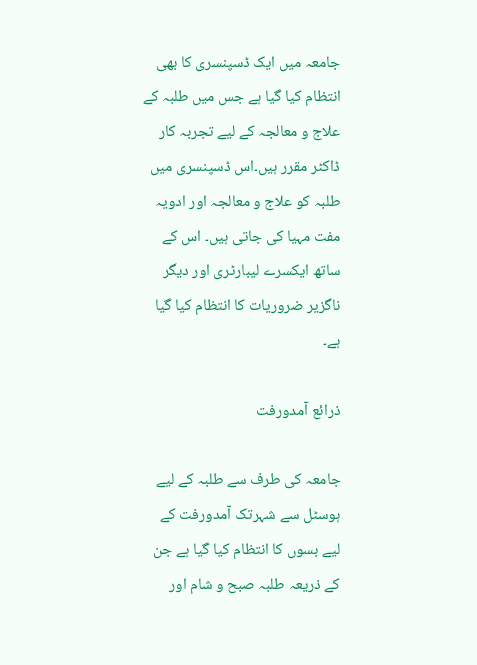جامعہ میں ایک ڈسپنسری کا بھی انتظام کیا گیا ہے جس میں طلبہ کے علاج و معالجہ کے لیے تجربہ کار ڈاکٹر مقرر ہیں۔اس ڈسپنسری میں طلبہ کو علاج و معالجہ اور ادویہ مفت مہیا کی جاتی ہیں۔ اس کے ساتھ ایکسرے لیبارٹری اور دیگر ناگزیر ضروریات کا انتظام کیا گیا ہے۔

ذرائع آمدورفت

جامعہ کی طرف سے طلبہ کے لیے ہوسٹل سے شہرتک آمدورفت کے لیے بسوں کا انتظام کیا گیا ہے جن کے ذریعہ طلبہ صبح و شام اور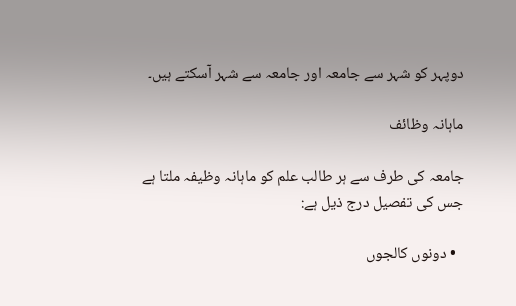دوپہر کو شہر سے جامعہ اور جامعہ سے شہر آسکتے ہیں۔

ماہانہ وظائف

جامعہ کی طرف سے ہر طالب علم کو ماہانہ وظیفہ ملتا ہے جس کی تفصیل درج ذیل ہے:

  • دونوں کالجوں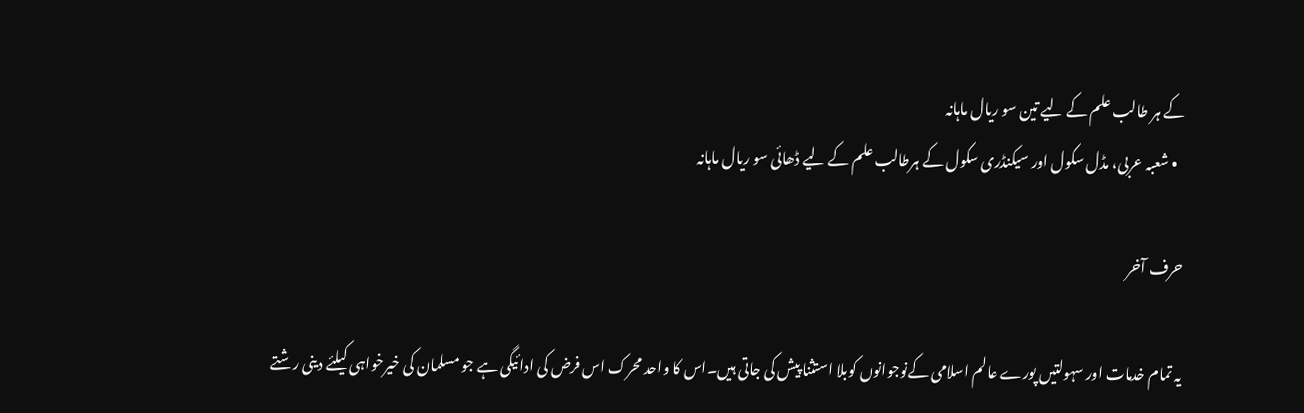کے ہر طالب علم کے لیے تین سو ریال ماہانہ
  • شعبہ عربی، مڈل سکول اور سیکنڈری سکول کے ہرطالب علم کے لیے ڈھائی سو ریال ماہانہ

حرف آخر

یہ تمام خدمات اور سہولتیں پورے عالم اسلامی کےنوجوانوں کوبلا استثنا پیش کی جاتی ہیں۔اس کا واحد محرک اس فرض کی ادائیگی ہے جو مسلمان کی خیرخواہی کیلئے دینی رشتے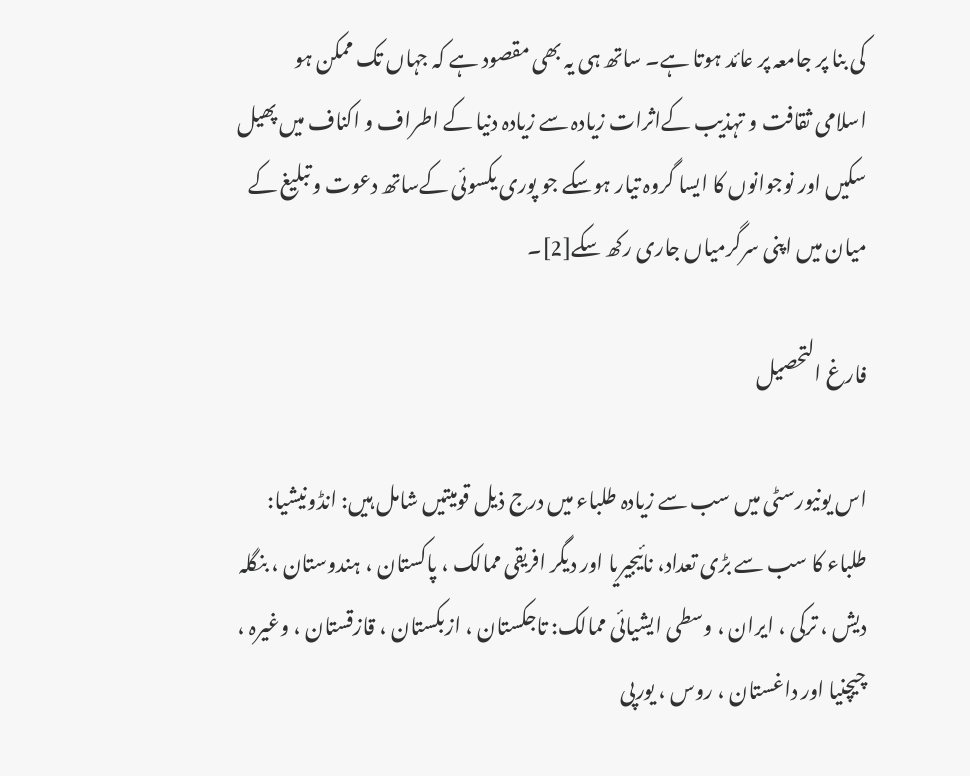کی بنا پر جامعہ پر عائد ہوتا ہے۔ ساتھ ہی یہ بھی مقصود ہے کہ جہاں تک ممکن ہو اسلامی ثقافت و تہذیب کےاثرات زیادہ سے زیادہ دنیا کے اطراف و اکناف میں پھیل سکیں اور نوجوانوں کا ایسا گروہ تیار ہوسکے جو پوری یکسوئی کےساتھ دعوت و تبلیغ کے میان میں اپنی سرگرمیاں جاری رکھ سکے[2]۔

فارغ التحصیل

اس یونیورسٹی میں سب سے زیادہ طلباء میں درج ذیل قومیتیں شامل ہیں: انڈونیشیا: طلباء کا سب سے بڑی تعداد، نائیجیریا اور دیگر افریقی ممالک ، پاکستان ، ہندوستان ، بنگلہ دیش ، ترکی ، ایران ، وسطی ایشیائی ممالک: تاجکستان ، ازبکستان ، قازقستان ، وغیرہ ، چیچنیا اور داغستان ، روس ، یورپی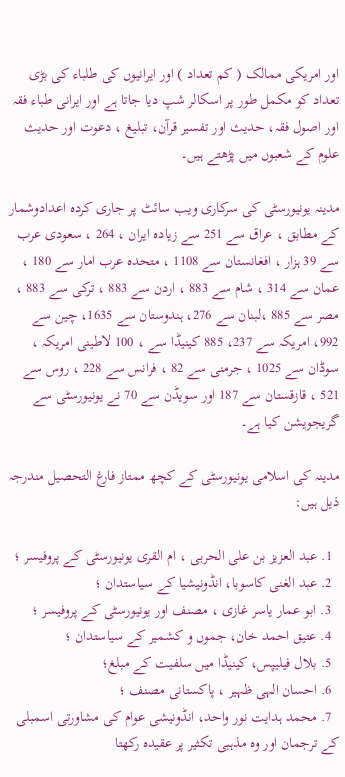اور امریکی ممالک ( کم تعداد ) اور ایرانیوں کی طلباء کی بڑی تعداد کو مکمل طور پر اسکالر شپ دیا جاتا ہے اور ایرانی طباء فقہ اور اصول فقہ، حدیث اور تفسیر قرآن، تبلیغ ، دعوت اور حدیث علوم کے شعبوں میں پڑھتے ہیں۔

مدینہ یونیورسٹی کی سرکاری ویب سائٹ پر جاری کردہ اعدادوشمار کے مطابق ، عراق سے 251 سے زیادہ ایران ، 264 ، سعودی عرب سے 39 ہزار ، افغانستان سے 1108 ، متحدہ عرب امار سے 180 ، عمان سے 314 ، شام سے 883 ، اردن سے 883 ، ترکی سے 883 ، مصر سے 885 ،لبنان سے 276، ہندوستان سے 1635، چین سے 992، امریکہ سے 237، 885 کینیڈا سے ، 100 لاطینی امریکہ ، سوڈان سے 1025 ، جرمنی سے 82 ، فرانس سے 228 ، روس سے 521 ، قازقستان سے 187 اور سویڈن سے 70 نے یونیورسٹی سے گریجویشن کیا ہے۔

مدینہ کی اسلامی یونیورسٹی کے کچھ ممتاز فارغ التحصیل مندرجہ ذیل ہیں:

  1. عبد العزیز بن علی الحربی ، ام القری یونیورسٹی کے پروفیسر ؛
  2. عبد الغنی کاسوبا، انڈونیشیا کے سیاستدان ؛
  3. ابو عمار یاسر غازی ، مصنف اور یونیورسٹی کے پروفیسر ؛
  4. عتیق احمد خان، جموں و کشمیر کے سیاستدان ؛
  5. بلال فیلیپس، کینیڈا میں سلفیت کے مبلغ؛
  6. احسان الہی ظہیر ، پاکستانی مصنف ؛
  7. محمد ہدایت نور واحد، انڈونیشی عوام کی مشاورتی اسمبلی کے ترجمان اور وہ مذہبی تکثیر پر عقیدہ رکھتا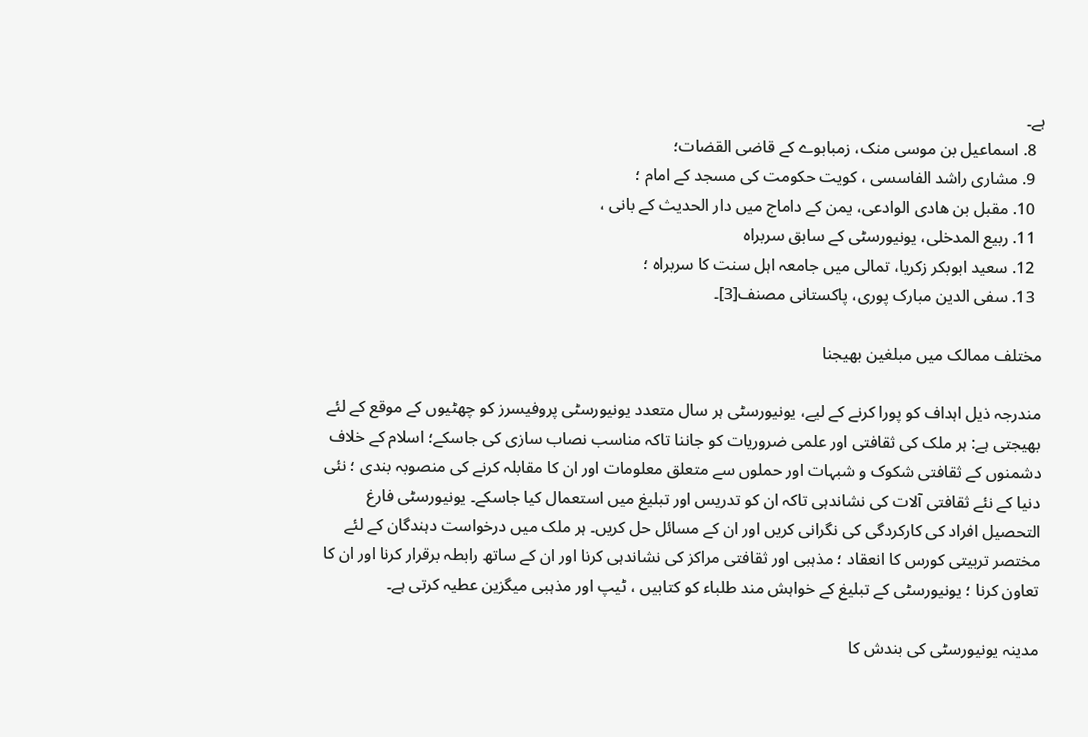ہے۔
  8. اسماعیل بن موسی منک، زمبابوے کے قاضی القضات؛
  9. مشاری راشد الفاسسی ، کویت حکومت کی مسجد کے امام ؛
  10. مقبل بن هادی الوادعی، یمن کے داماج میں دار الحدیث کے بانی ،
  11. ربیع المدخلی، یونیورسٹی کے سابق سربراہ
  12. سعید ابوبکر زکریا، تمالی میں جامعہ اہل سنت کا سربراہ ؛
  13. سفی الدین مبارک پوری، پاکستانی مصنف[3]۔

مختلف ممالک میں مبلغین بھیجنا

مندرجہ ذیل اہداف کو پورا کرنے کے لیے، یونیورسٹی ہر سال متعدد یونیورسٹی پروفیسرز کو چھٹیوں کے موقع کے لئے بھیجتی ہے: ہر ملک کی ثقافتی اور علمی ضروریات کو جاننا تاکہ مناسب نصاب سازی کی جاسکے؛ اسلام کے خلاف دشمنوں کے ثقافتی شکوک و شبہات اور حملوں سے متعلق معلومات اور ان کا مقابلہ کرنے کی منصوبہ بندی ؛ نئی دنیا کے نئے ثقافتی آلات کی نشاندہی تاکہ ان کو تدریس اور تبلیغ میں استعمال کیا جاسکے۔ یونیورسٹی فارغ التحصیل افراد کی کارکردگی کی نگرانی کریں اور ان کے مسائل حل کریں۔ ہر ملک میں درخواست دہندگان کے لئے مختصر تربیتی کورس کا انعقاد ؛ مذہبی اور ثقافتی مراکز کی نشاندہی کرنا اور ان کے ساتھ رابطہ برقرار کرنا اور ان کا تعاون کرنا ؛ یونیورسٹی کے تبلیغ کے خواہش مند طلباء کو کتابیں ، ٹیپ اور مذہبی میگزین عطیہ کرتی ہے۔

مدینہ یونیورسٹی کی بندش کا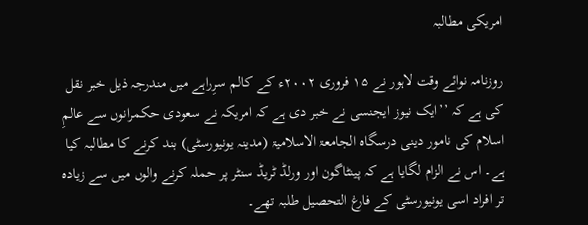امریکی مطالبہ

روزنامہ نوائے وقت لاہور نے ۱۵ فروری ۲۰۰۲ء کے کالم سرِراہے میں مندرجہ ذیل خبر نقل کی ہے کہ ’’ایک نیوز ایجنسی نے خبر دی ہے کہ امریکہ نے سعودی حکمرانوں سے عالمِ اسلام کی نامور دینی درسگاہ الجامعۃ الاسلامیۃ (مدینہ یونیورسٹی) بند کرنے کا مطالبہ کیا ہے۔ اس نے الزام لگایا ہے کہ پینٹاگون اور ورلڈ ٹریڈ سنٹر پر حملہ کرنے والوں میں سے زیادہ تر افراد اسی یونیورسٹی کے فارغ التحصیل طلبہ تھے۔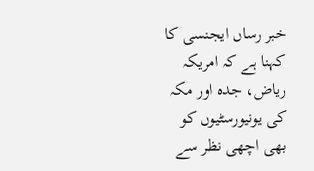خبر رساں ایجنسی کا کہنا ہے کہ امریکہ ریاض، جدہ اور مکہ کی یونیورسٹیوں کو بھی اچھی نظر سے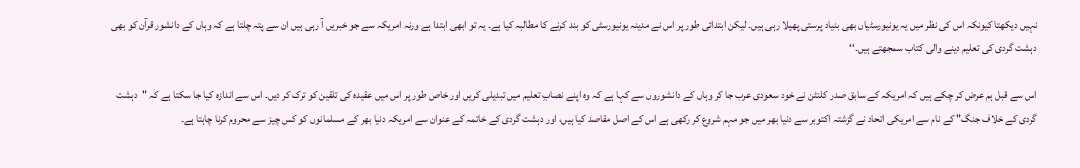نہیں دیکھتا کیونکہ اس کی نظر میں یہ یونیورسٹیاں بھی بنیاد پرستی پھیلا رہی ہیں۔ لیکن ابتدائی طور پر اس نے مدینہ یونیورسٹی کو بند کرنے کا مطالبہ کیا ہے۔ یہ تو ابھی ابتدا ہے ورنہ امریکہ سے جو خبریں آ رہی ہیں ان سے پتہ چلتا ہے کہ وہاں کے دانشور قرآن کو بھی دہشت گردی کی تعلیم دینے والی کتاب سمجھتے ہیں۔‘‘

اس سے قبل ہم عرض کر چکے ہیں کہ امریکہ کے سابق صدر کلنٹن نے خود سعودی عرب جا کر وہاں کے دانشوروں سے کہا ہے کہ وہ اپنے نصابِ تعلیم میں تبدیلی کریں اور خاص طور پر اس میں عقیدہ کی تلقین کو ترک کر دیں۔ اس سے اندازہ کیا جا سکتا ہے کہ "دہشت گردی کے خلاف جنگ" کے نام سے امریکی اتحاد نے گزشتہ اکتوبر سے دنیا بھر میں جو مہم شروع کر رکھی ہے اس کے اصل مقاصد کیا ہیں، اور دہشت گردی کے خاتمہ کے عنوان سے امریکہ دنیا بھر کے مسلمانوں کو کس چیز سے محروم کرنا چاہتا ہے۔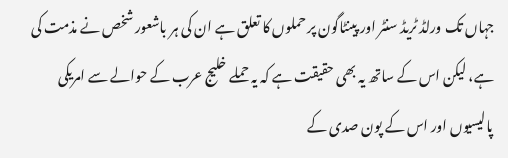جہاں تک ورلڈ ٹریڈ سنٹر اور پینٹاگون پر حملوں کا تعلق ہے ان کی ہر باشعور شخص نے مذمت کی ہے، لیکن اس کے ساتھ یہ بھی حقیقت ہے کہ یہ حملے خلیج عرب کے حوالے سے امریکی پالیسیوں اور اس کے پون صدی کے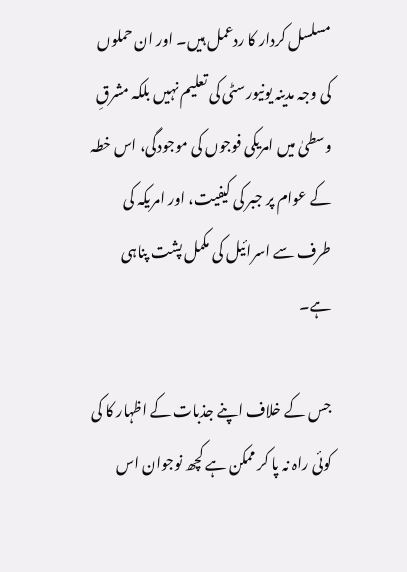مسلسل کردار کا ردعمل ہیں۔ اور ان حملوں کی وجہ مدینہ یونیورسٹی کی تعلیم نہیں بلکہ مشرقِ وسطیٰ میں امریکی فوجوں کی موجودگی، اس خطہ کے عوام پر جبر کی کیفیت، اور امریکہ کی طرف سے اسرائیل کی مکمل پشت پناہی ہے۔

جس کے خلاف اپنے جذبات کے اظہار کا کی کوئی راہ نہ پا کر ممکن ہے کچھ نوجوان اس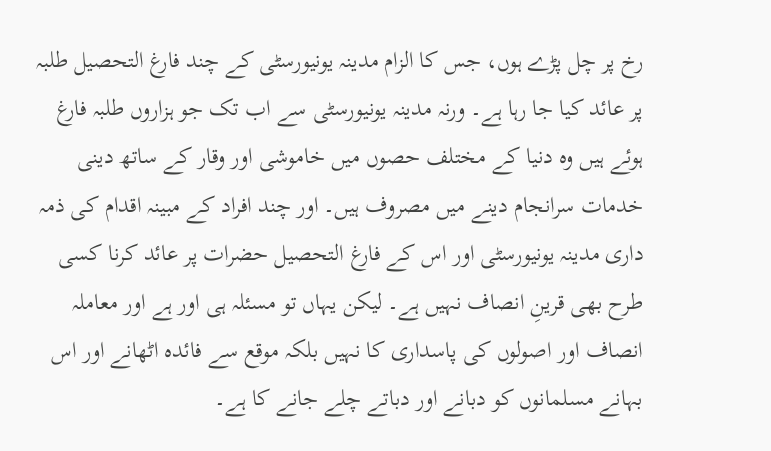رخ پر چل پڑے ہوں، جس کا الزام مدینہ یونیورسٹی کے چند فارغ التحصیل طلبہ پر عائد کیا جا رہا ہے۔ ورنہ مدینہ یونیورسٹی سے اب تک جو ہزاروں طلبہ فارغ ہوئے ہیں وہ دنیا کے مختلف حصوں میں خاموشی اور وقار کے ساتھ دینی خدمات سرانجام دینے میں مصروف ہیں۔ اور چند افراد کے مبینہ اقدام کی ذمہ داری مدینہ یونیورسٹی اور اس کے فارغ التحصیل حضرات پر عائد کرنا کسی طرح بھی قرینِ انصاف نہیں ہے۔ لیکن یہاں تو مسئلہ ہی اور ہے اور معاملہ انصاف اور اصولوں کی پاسداری کا نہیں بلکہ موقع سے فائدہ اٹھانے اور اس بہانے مسلمانوں کو دبانے اور دباتے چلے جانے کا ہے۔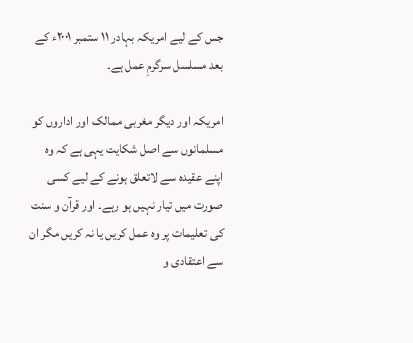جس کے لیے امریکہ بہادر ۱۱ ستمبر ۲۰۰۱ء کے بعد مسلسل سرگرمِ عمل ہے۔

امریکہ اور دیگر مغربی ممالک اور اداروں کو مسلمانوں سے اصل شکایت یہی ہے کہ وہ اپنے عقیدہ سے لاتعلق ہونے کے لیے کسی صورت میں تیار نہیں ہو رہے۔ اور قرآن و سنت کی تعلیمات پر وہ عمل کریں یا نہ کریں مگر ان سے اعتقادی و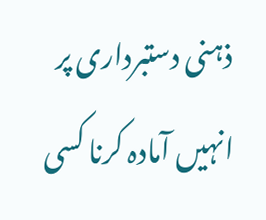ذہنی دستبرداری پر انہیں آمادہ کرنا کسی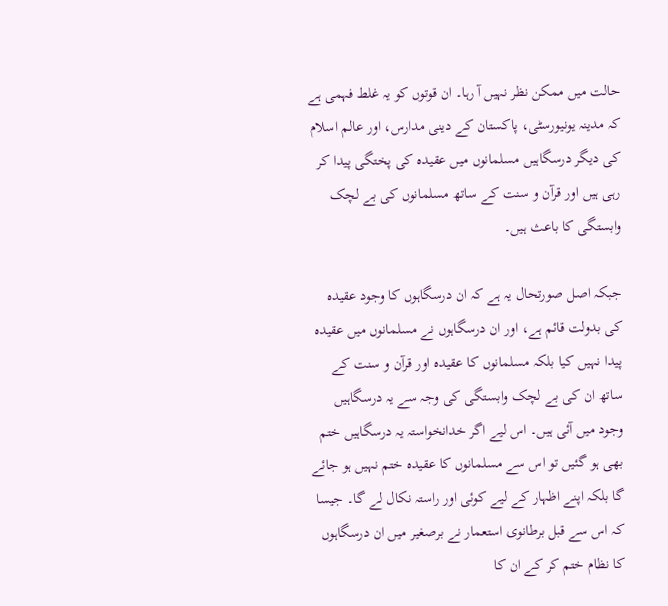حالت میں ممکن نظر نہیں آ رہا۔ ان قوتوں کو یہ غلط فہمی ہے کہ مدینہ یونیورسٹی، پاکستان کے دینی مدارس، اور عالم اسلام کی دیگر درسگاہیں مسلمانوں میں عقیدہ کی پختگی پیدا کر رہی ہیں اور قرآن و سنت کے ساتھ مسلمانوں کی بے لچک وابستگی کا باعث ہیں۔

جبکہ اصل صورتحال یہ ہے کہ ان درسگاہوں کا وجود عقیدہ کی بدولت قائم ہے، اور ان درسگاہوں نے مسلمانوں میں عقیدہ پیدا نہیں کیا بلکہ مسلمانوں کا عقیدہ اور قرآن و سنت کے ساتھ ان کی بے لچک وابستگی کی وجہ سے یہ درسگاہیں وجود میں آئی ہیں۔ اس لیے اگر خدانخواستہ یہ درسگاہیں ختم بھی ہو گئیں تو اس سے مسلمانوں کا عقیدہ ختم نہیں ہو جائے گا بلکہ اپنے اظہار کے لیے کوئی اور راستہ نکال لے گا۔ جیسا کہ اس سے قبل برطانوی استعمار نے برصغیر میں ان درسگاہوں کا نظام ختم کر کے ان کا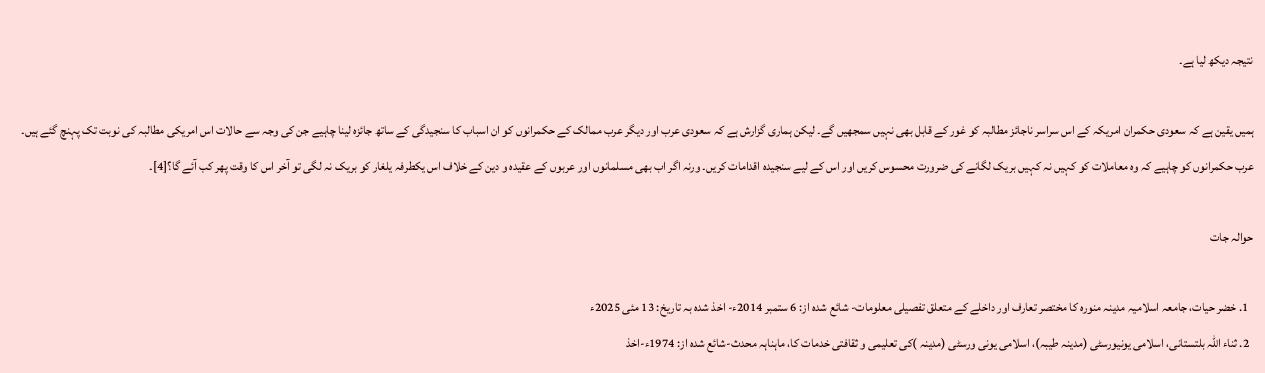نتیجہ دیکھ لیا ہے۔

ہمیں یقین ہے کہ سعودی حکمران امریکہ کے اس سراسر ناجائز مطالبہ کو غور کے قابل بھی نہیں سمجھیں گے۔ لیکن ہماری گزارش ہے کہ سعودی عرب اور دیگر عرب ممالک کے حکمرانوں کو ان اسباب کا سنجیدگی کے ساتھ جائزہ لینا چاہیے جن کی وجہ سے حالات اس امریکی مطالبہ کی نوبت تک پہنچ گئے ہیں۔ عرب حکمرانوں کو چاہیے کہ وہ معاملات کو کہیں نہ کہیں بریک لگانے کی ضرورت محسوس کریں اور اس کے لیے سنجیدہ اقدامات کریں۔ ورنہ اگر اب بھی مسلمانوں اور عربوں کے عقیدہ و دین کے خلاف اس یکطرفہ یلغار کو بریک نہ لگی تو آخر اس کا وقت پھر کب آئے گا؟[4]۔

حوالہ جات

  1. خضر حیات، جامعہ اسلامیہ مدینہ منورہ کا مختصر تعارف اور داخلے کے متعلق تفصیلی معلومات- شائع شدہ از: 6 ستمبر 2014ء- اخذ شدہ بہ تاریخ: 13 مئی 2025ء
  2. ثناء اللہ بلتستانی، اسلامی یونیورسٹی (مدینہ طیبہ)، اسلامی یونی ورسٹی (مدینہ )کی تعلیمی و ثقافتی خدمات کا، ماہناہہ محدث-شائع شدہ از: 1974ء-اخذ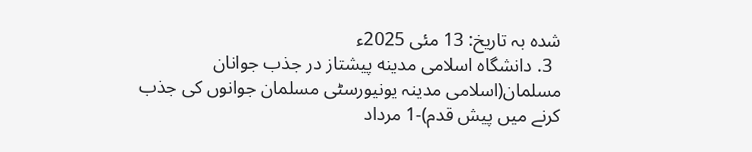شدہ بہ تاریخ: 13 مئی 2025ء
  3. دانشگاه اسلامی مدینه پیشتاز در جذب جوانان مسلمان(اسلامی مدینہ یونیورسٹی مسلمان جوانوں کی جذب کرنے میں پیش قدم)-1 مرداد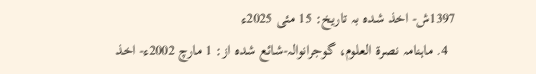1397ش- اخذ شدہ بہ تاریخ: 15 مئی 2025ء
  4. ماہنامہ نصرۃ العلوم، گوجرانوالہ-شائع شدہ از: 1 مارچ 2002ء- اخذ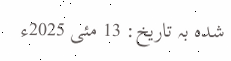شدہ بہ تاریخ: 13 مئی 2025ء